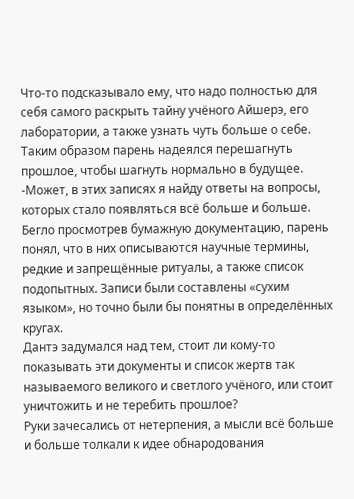Что-то подсказывало ему, что надо полностью для себя самого раскрыть тайну учёного Айшерэ, его лаборатории, а также узнать чуть больше о себе. Таким образом парень надеялся перешагнуть прошлое, чтобы шагнуть нормально в будущее.
-Может, в этих записях я найду ответы на вопросы, которых стало появляться всё больше и больше.
Бегло просмотрев бумажную документацию, парень понял, что в них описываются научные термины, редкие и запрещённые ритуалы, а также список подопытных. Записи были составлены «сухим языком», но точно были бы понятны в определённых кругах.
Дантэ задумался над тем, стоит ли кому-то показывать эти документы и список жертв так называемого великого и светлого учёного, или стоит уничтожить и не теребить прошлое?
Руки зачесались от нетерпения, а мысли всё больше и больше толкали к идее обнародования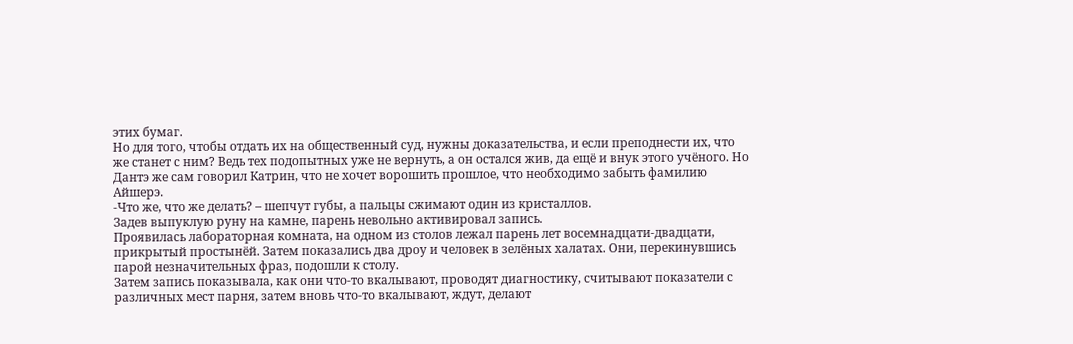этих бумаг.
Но для того, чтобы отдать их на общественный суд, нужны доказательства, и если преподнести их, что же станет с ним? Ведь тех подопытных уже не вернуть, а он остался жив, да ещё и внук этого учёного. Но Дантэ же сам говорил Катрин, что не хочет ворошить прошлое, что необходимо забыть фамилию Айшерэ.
-Что же, что же делать? – шепчут губы, а пальцы сжимают один из кристаллов.
Задев выпуклую руну на камне, парень невольно активировал запись.
Проявилась лабораторная комната, на одном из столов лежал парень лет восемнадцати-двадцати, прикрытый простынёй. Затем показались два дроу и человек в зелёных халатах. Они, перекинувшись парой незначительных фраз, подошли к столу.
Затем запись показывала, как они что-то вкалывают, проводят диагностику, считывают показатели с различных мест парня, затем вновь что-то вкалывают, ждут, делают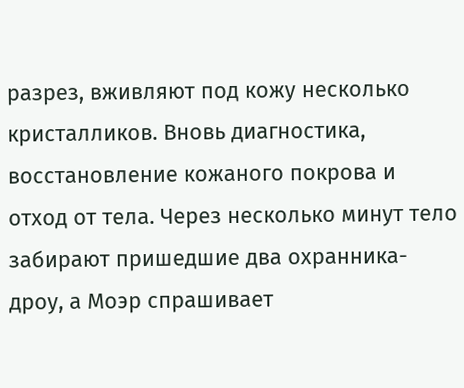разрез, вживляют под кожу несколько кристалликов. Вновь диагностика, восстановление кожаного покрова и отход от тела. Через несколько минут тело забирают пришедшие два охранника-дроу, а Моэр спрашивает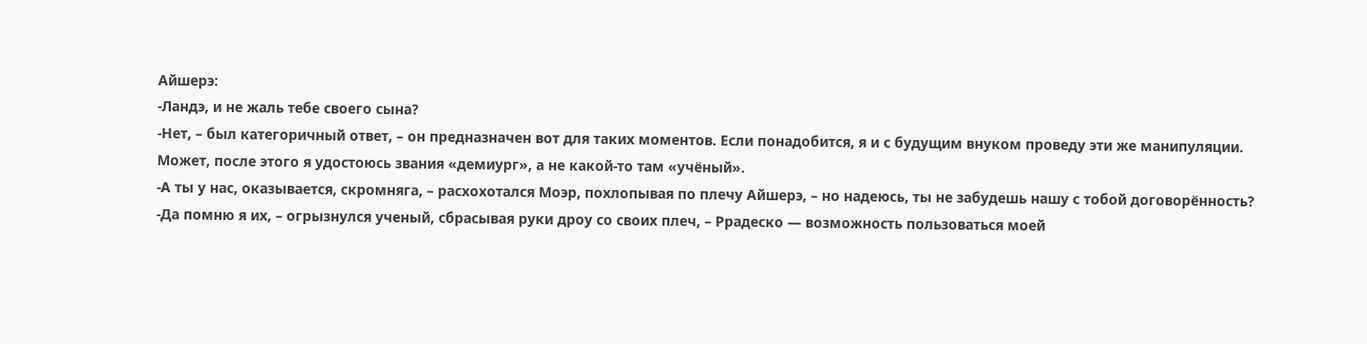Айшерэ:
-Ландэ, и не жаль тебе своего сына?
-Нет, – был категоричный ответ, – он предназначен вот для таких моментов. Если понадобится, я и с будущим внуком проведу эти же манипуляции. Может, после этого я удостоюсь звания «демиург», а не какой-то там «учёный».
-А ты у нас, оказывается, скромняга, – расхохотался Моэр, похлопывая по плечу Айшерэ, – но надеюсь, ты не забудешь нашу с тобой договорённость?
-Да помню я их, – огрызнулся ученый, сбрасывая руки дроу со своих плеч, – Ррадеско — возможность пользоваться моей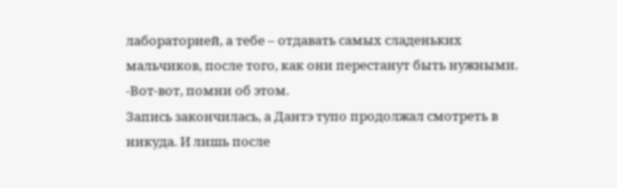лабораторией, а тебе – отдавать самых сладеньких мальчиков, после того, как они перестанут быть нужными.
-Вот-вот, помни об этом.
Запись закончилась, а Дантэ тупо продолжал смотреть в никуда. И лишь после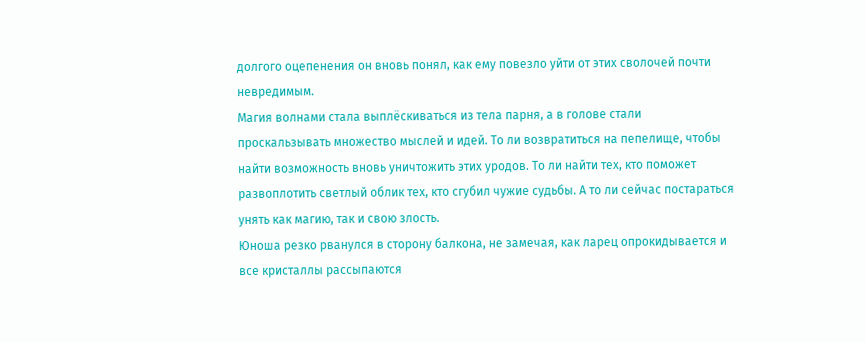долгого оцепенения он вновь понял, как ему повезло уйти от этих сволочей почти невредимым.
Магия волнами стала выплёскиваться из тела парня, а в голове стали проскальзывать множество мыслей и идей. То ли возвратиться на пепелище, чтобы найти возможность вновь уничтожить этих уродов. То ли найти тех, кто поможет развоплотить светлый облик тех, кто сгубил чужие судьбы. А то ли сейчас постараться унять как магию, так и свою злость.
Юноша резко рванулся в сторону балкона, не замечая, как ларец опрокидывается и все кристаллы рассыпаются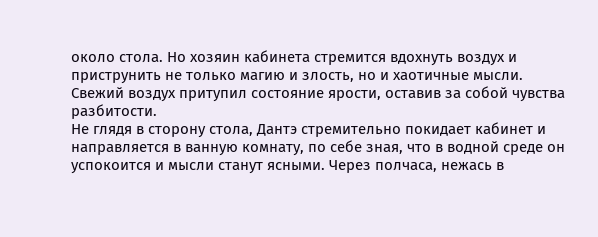около стола. Но хозяин кабинета стремится вдохнуть воздух и приструнить не только магию и злость, но и хаотичные мысли.
Свежий воздух притупил состояние ярости, оставив за собой чувства разбитости.
Не глядя в сторону стола, Дантэ стремительно покидает кабинет и направляется в ванную комнату, по себе зная, что в водной среде он успокоится и мысли станут ясными. Через полчаса, нежась в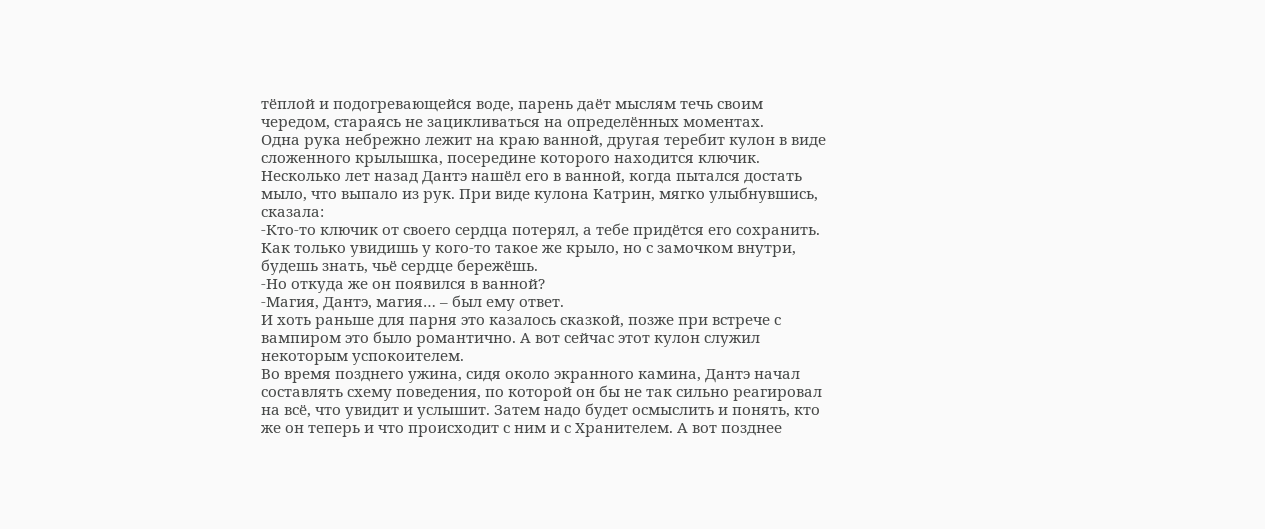тёплой и подогревающейся воде, парень даёт мыслям течь своим чередом, стараясь не зацикливаться на определённых моментах.
Одна рука небрежно лежит на краю ванной, другая теребит кулон в виде сложенного крылышка, посередине которого находится ключик.
Несколько лет назад Дантэ нашёл его в ванной, когда пытался достать мыло, что выпало из рук. При виде кулона Катрин, мягко улыбнувшись, сказала:
-Кто-то ключик от своего сердца потерял, а тебе придётся его сохранить. Как только увидишь у кого-то такое же крыло, но с замочком внутри, будешь знать, чьё сердце бережёшь.
-Но откуда же он появился в ванной?
-Магия, Дантэ, магия… – был ему ответ.
И хоть раньше для парня это казалось сказкой, позже при встрече с вампиром это было романтично. А вот сейчас этот кулон служил некоторым успокоителем.
Во время позднего ужина, сидя около экранного камина, Дантэ начал составлять схему поведения, по которой он бы не так сильно реагировал на всё, что увидит и услышит. Затем надо будет осмыслить и понять, кто же он теперь и что происходит с ним и с Хранителем. А вот позднее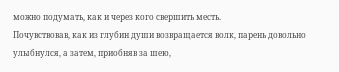можно подумать, как и через кого свершить месть.
Почувствовав, как из глубин души возвращается волк, парень довольно улыбнулся, а затем, приобняв за шею,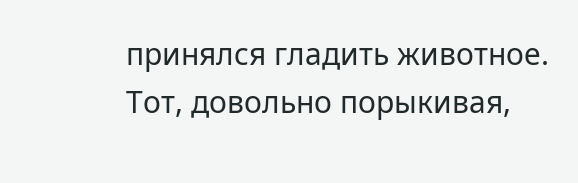принялся гладить животное.
Тот, довольно порыкивая,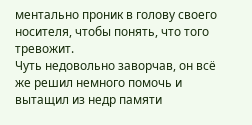ментально проник в голову своего носителя, чтобы понять, что того тревожит.
Чуть недовольно заворчав, он всё же решил немного помочь и вытащил из недр памяти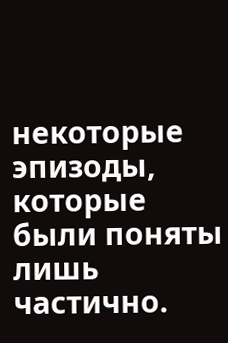некоторые эпизоды, которые были поняты лишь частично.